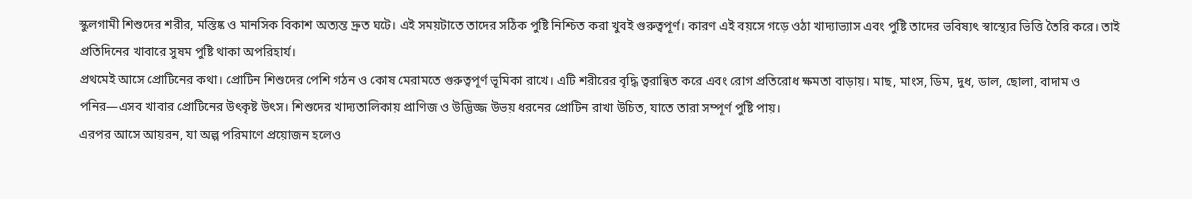স্কুলগামী শিশুদের শরীর, মস্তিষ্ক ও মানসিক বিকাশ অত্যন্ত দ্রুত ঘটে। এই সময়টাতে তাদের সঠিক পুষ্টি নিশ্চিত করা খুবই গুরুত্বপূর্ণ। কারণ এই বয়সে গড়ে ওঠা খাদ্যাভ্যাস এবং পুষ্টি তাদের ভবিষ্যৎ স্বাস্থ্যের ভিত্তি তৈরি করে। তাই প্রতিদিনের খাবারে সুষম পুষ্টি থাকা অপরিহার্য।
প্রথমেই আসে প্রোটিনের কথা। প্রোটিন শিশুদের পেশি গঠন ও কোষ মেরামতে গুরুত্বপূর্ণ ভূমিকা রাখে। এটি শরীরের বৃদ্ধি ত্বরান্বিত করে এবং রোগ প্রতিরোধ ক্ষমতা বাড়ায়। মাছ, মাংস, ডিম, দুধ, ডাল, ছোলা, বাদাম ও পনির—এসব খাবার প্রোটিনের উৎকৃষ্ট উৎস। শিশুদের খাদ্যতালিকায় প্রাণিজ ও উদ্ভিজ্জ উভয় ধরনের প্রোটিন রাখা উচিত, যাতে তারা সম্পূর্ণ পুষ্টি পায়।
এরপর আসে আয়রন, যা অল্প পরিমাণে প্রয়োজন হলেও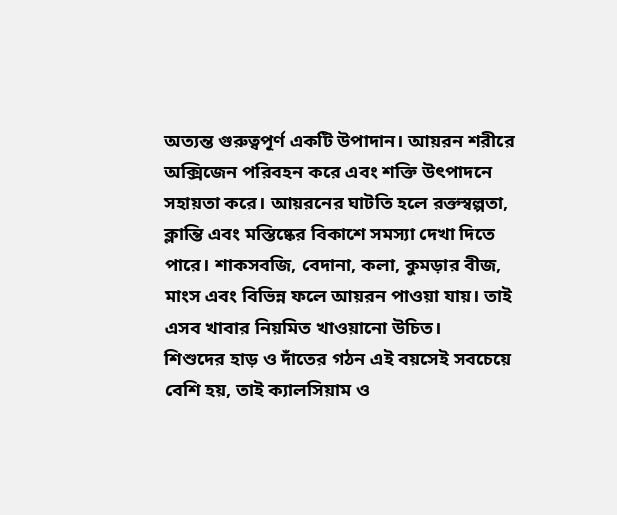অত্যন্ত গুরুত্বপূর্ণ একটি উপাদান। আয়রন শরীরে অক্সিজেন পরিবহন করে এবং শক্তি উৎপাদনে সহায়তা করে। আয়রনের ঘাটতি হলে রক্তস্বল্পতা, ক্লান্তি এবং মস্তিষ্কের বিকাশে সমস্যা দেখা দিতে পারে। শাকসবজি, বেদানা, কলা, কুমড়ার বীজ, মাংস এবং বিভিন্ন ফলে আয়রন পাওয়া যায়। তাই এসব খাবার নিয়মিত খাওয়ানো উচিত।
শিশুদের হাড় ও দাঁতের গঠন এই বয়সেই সবচেয়ে বেশি হয়, তাই ক্যালসিয়াম ও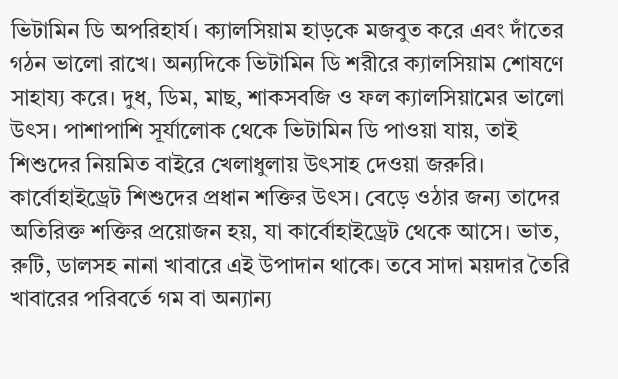ভিটামিন ডি অপরিহার্য। ক্যালসিয়াম হাড়কে মজবুত করে এবং দাঁতের গঠন ভালো রাখে। অন্যদিকে ভিটামিন ডি শরীরে ক্যালসিয়াম শোষণে সাহায্য করে। দুধ, ডিম, মাছ, শাকসবজি ও ফল ক্যালসিয়ামের ভালো উৎস। পাশাপাশি সূর্যালোক থেকে ভিটামিন ডি পাওয়া যায়, তাই শিশুদের নিয়মিত বাইরে খেলাধুলায় উৎসাহ দেওয়া জরুরি।
কার্বোহাইড্রেট শিশুদের প্রধান শক্তির উৎস। বেড়ে ওঠার জন্য তাদের অতিরিক্ত শক্তির প্রয়োজন হয়, যা কার্বোহাইড্রেট থেকে আসে। ভাত, রুটি, ডালসহ নানা খাবারে এই উপাদান থাকে। তবে সাদা ময়দার তৈরি খাবারের পরিবর্তে গম বা অন্যান্য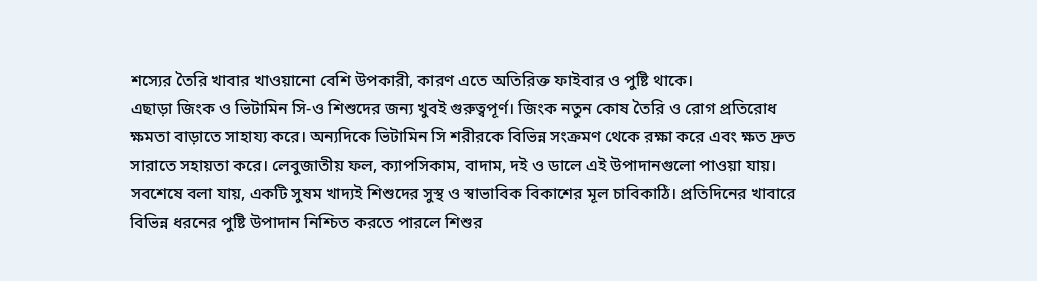শস্যের তৈরি খাবার খাওয়ানো বেশি উপকারী, কারণ এতে অতিরিক্ত ফাইবার ও পুষ্টি থাকে।
এছাড়া জিংক ও ভিটামিন সি-ও শিশুদের জন্য খুবই গুরুত্বপূর্ণ। জিংক নতুন কোষ তৈরি ও রোগ প্রতিরোধ ক্ষমতা বাড়াতে সাহায্য করে। অন্যদিকে ভিটামিন সি শরীরকে বিভিন্ন সংক্রমণ থেকে রক্ষা করে এবং ক্ষত দ্রুত সারাতে সহায়তা করে। লেবুজাতীয় ফল, ক্যাপসিকাম, বাদাম, দই ও ডালে এই উপাদানগুলো পাওয়া যায়।
সবশেষে বলা যায়, একটি সুষম খাদ্যই শিশুদের সুস্থ ও স্বাভাবিক বিকাশের মূল চাবিকাঠি। প্রতিদিনের খাবারে বিভিন্ন ধরনের পুষ্টি উপাদান নিশ্চিত করতে পারলে শিশুর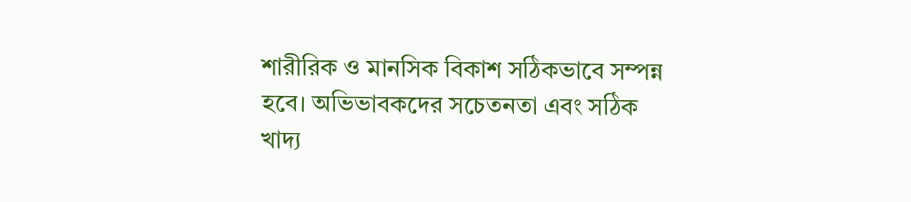শারীরিক ও মানসিক বিকাশ সঠিকভাবে সম্পন্ন হবে। অভিভাবকদের সচেতনতা এবং সঠিক খাদ্য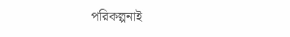পরিকল্পনাই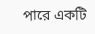পারে একটি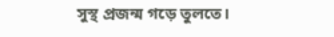সুস্থ প্রজন্ম গড়ে তুলতে।